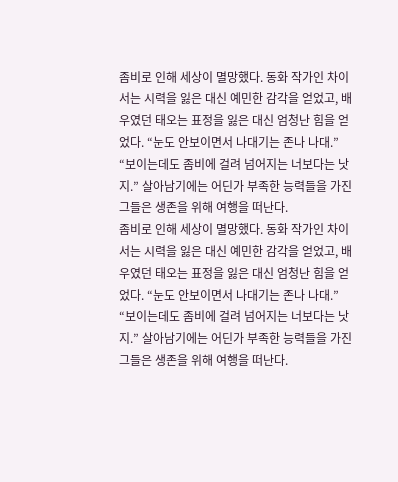좀비로 인해 세상이 멸망했다. 동화 작가인 차이서는 시력을 잃은 대신 예민한 감각을 얻었고, 배우였던 태오는 표정을 잃은 대신 엄청난 힘을 얻었다. “눈도 안보이면서 나대기는 존나 나대.” “보이는데도 좀비에 걸려 넘어지는 너보다는 낫지.” 살아남기에는 어딘가 부족한 능력들을 가진 그들은 생존을 위해 여행을 떠난다.
좀비로 인해 세상이 멸망했다. 동화 작가인 차이서는 시력을 잃은 대신 예민한 감각을 얻었고, 배우였던 태오는 표정을 잃은 대신 엄청난 힘을 얻었다. “눈도 안보이면서 나대기는 존나 나대.” “보이는데도 좀비에 걸려 넘어지는 너보다는 낫지.” 살아남기에는 어딘가 부족한 능력들을 가진 그들은 생존을 위해 여행을 떠난다.